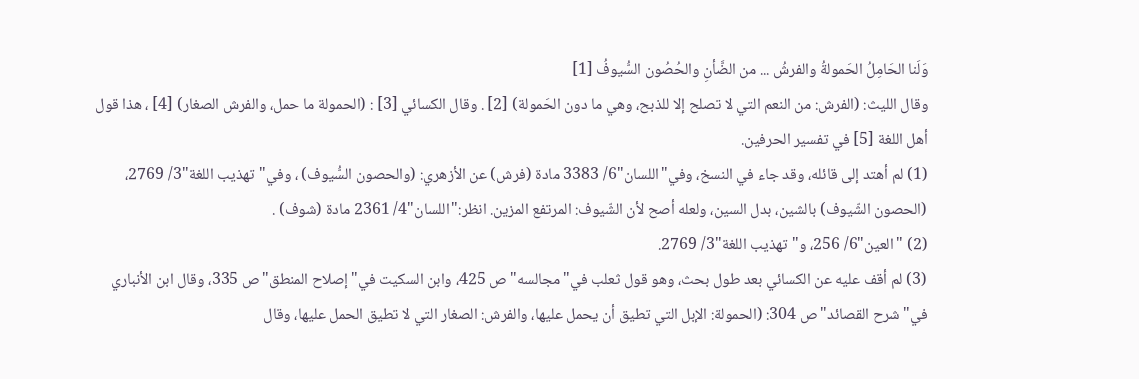وَلَنا الحَامِلُ الحَمولةُ والفرشُ ... من الضَّأنِ والحُصُون السُّيوفُ [1]
وقال الليث: (الفرش: من النعم التي لا تصلح إلا للذبح، وهي ما دون الحَمولة) [2] . وقال الكسائي [3] : (الحمولة ما حمل، والفرش الصغار) [4] ، هذا قول أهل اللغة [5] في تفسير الحرفين.
(1) لم أهتد إلى قائله، وقد جاء في النسخ، وفي"اللسان"6/ 3383 مادة (فرش) عن الأزهري: (والحصون السُّيوف) ، وفي"تهذيب اللغة"3/ 2769، (الحصون الشّيوف) بالشين، بدل السين، ولعله أصح لأن الشّيوف: المرتفع المزين. انظر:"اللسان"4/ 2361 مادة (شوف) .
(2) "العين"6/ 256، و"تهذيب اللغة"3/ 2769.
(3) لم أقف عليه عن الكسائي بعد طول بحث، وهو قول ثعلب في"مجالسه"ص 425، وابن السكيت في"إصلاح المنطق"ص 335، وقال ابن الأنباري في"شرح القصائد"ص 304: (الحمولة: الإبل التي تطيق أن يحمل عليها، والفرش: الصغار التي لا تطيق الحمل عليها، وقال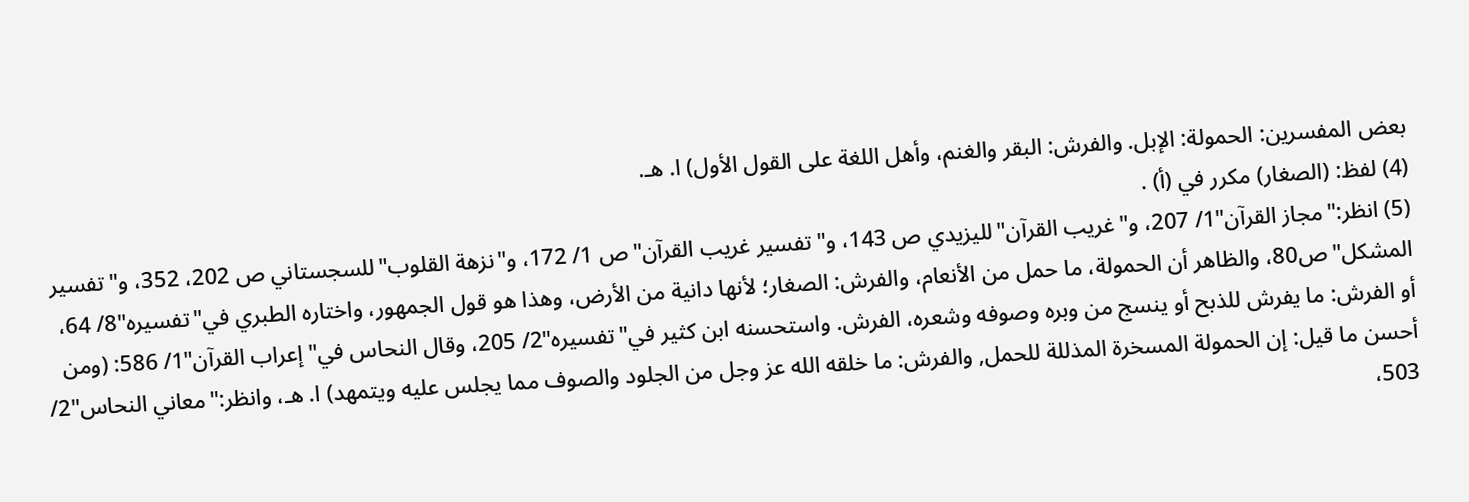بعض المفسرين: الحمولة: الإبل. والفرش: البقر والغنم، وأهل اللغة على القول الأول) ا. هـ.
(4) لفظ: (الصغار) مكرر في (أ) .
(5) انظر:"مجاز القرآن"1/ 207، و"غريب القرآن"لليزيدي ص 143، و"تفسير غريب القرآن"ص 1/ 172، و"نزهة القلوب"للسجستاني ص 202، 352، و"تفسير المشكل"ص80، والظاهر أن الحمولة، ما حمل من الأنعام، والفرش: الصغار؛ لأنها دانية من الأرض، وهذا هو قول الجمهور، واختاره الطبري في"تفسيره"8/ 64، أو الفرش: ما يفرش للذبح أو ينسج من وبره وصوفه وشعره، الفرش. واستحسنه ابن كثير في"تفسيره"2/ 205، وقال النحاس في"إعراب القرآن"1/ 586: (ومن أحسن ما قيل: إن الحمولة المسخرة المذللة للحمل, والفرش: ما خلقه الله عز وجل من الجلود والصوف مما يجلس عليه ويتمهد) ا. هـ، وانظر:"معاني النحاس"2/ 503،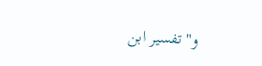و"تفسير ابن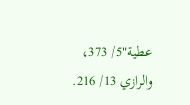عطية"5/ 373، والرازي 13/ 216.